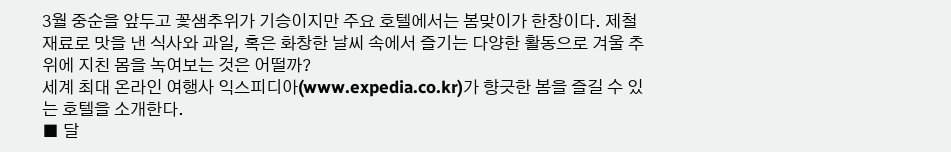3월 중순을 앞두고 꽃샘추위가 기승이지만 주요 호텔에서는 봄맞이가 한창이다. 제철 재료로 맛을 낸 식사와 과일, 혹은 화창한 날씨 속에서 즐기는 다양한 활동으로 겨울 추위에 지친 몸을 녹여보는 것은 어떨까?
세계 최대 온라인 여행사 익스피디아(www.expedia.co.kr)가 향긋한 봄을 즐길 수 있는 호텔을 소개한다.
■ 달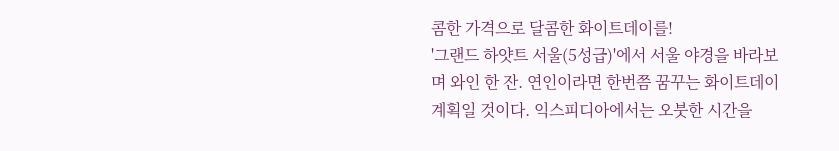콤한 가격으로 달콤한 화이트데이를!
'그랜드 하얏트 서울(5성급)'에서 서울 야경을 바라보며 와인 한 잔. 연인이라면 한번쯤 꿈꾸는 화이트데이 계획일 것이다. 익스피디아에서는 오붓한 시간을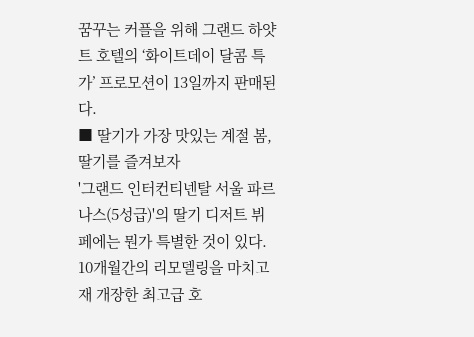꿈꾸는 커플을 위해 그랜드 하얏트 호텔의 ‘화이트데이 달콤 특가’ 프로모션이 13일까지 판매된다.
■ 딸기가 가장 맛있는 계절 봄, 딸기를 즐겨보자
'그랜드 인터컨티넨탈 서울 파르나스(5성급)'의 딸기 디저트 뷔페에는 뭔가 특별한 것이 있다. 10개월간의 리모델링을 마치고 재 개장한 최고급 호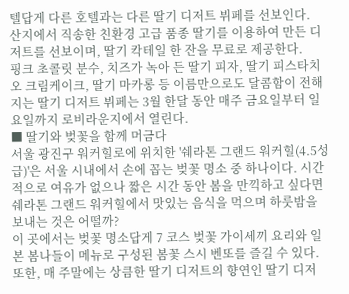텔답게 다른 호텔과는 다른 딸기 디저트 뷔페를 선보인다.
산지에서 직송한 친환경 고급 품종 딸기를 이용하여 만든 디저트를 선보이며, 딸기 칵테일 한 잔을 무료로 제공한다.
핑크 초콜릿 분수, 치즈가 녹아 든 딸기 피자, 딸기 피스타치오 크림케이크, 딸기 마카롱 등 이름만으로도 달콤함이 전해지는 딸기 디저트 뷔페는 3월 한달 동안 매주 금요일부터 일요일까지 로비라운지에서 열린다.
■ 딸기와 벚꽃을 함께 머금다
서울 광진구 워커힐로에 위치한 '쉐라톤 그랜드 워커힐(4.5성급)'은 서울 시내에서 손에 꼽는 벚꽃 명소 중 하나이다. 시간적으로 여유가 없으나 짧은 시간 동안 봄을 만끽하고 싶다면 쉐라톤 그랜드 워커힐에서 맛있는 음식을 먹으며 하룻밤을 보내는 것은 어떨까?
이 곳에서는 벚꽃 명소답게 7 코스 벚꽃 가이세끼 요리와 일본 봄나들이 메뉴로 구성된 봄꽃 스시 벤또를 즐길 수 있다. 또한, 매 주말에는 상큼한 딸기 디저트의 향연인 딸기 디저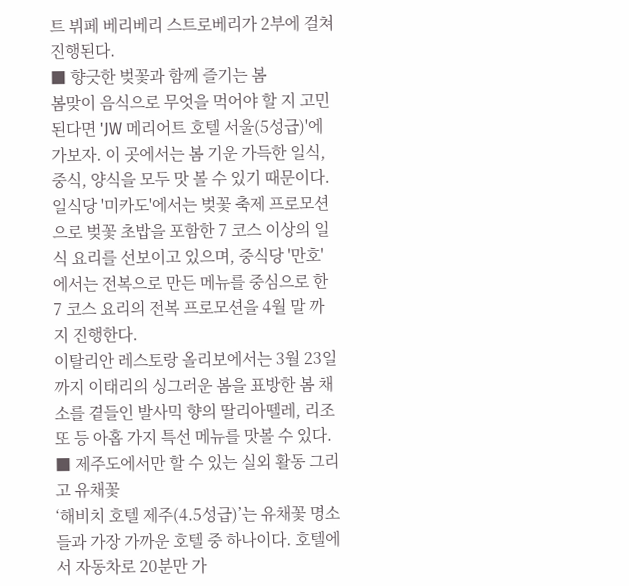트 뷔페 베리베리 스트로베리가 2부에 걸쳐 진행된다.
■ 향긋한 벚꽃과 함께 즐기는 봄
봄맞이 음식으로 무엇을 먹어야 할 지 고민된다면 'JW 메리어트 호텔 서울(5성급)'에 가보자. 이 곳에서는 봄 기운 가득한 일식, 중식, 양식을 모두 맛 볼 수 있기 때문이다.
일식당 '미카도'에서는 벚꽃 축제 프로모션으로 벚꽃 초밥을 포함한 7 코스 이상의 일식 요리를 선보이고 있으며, 중식당 '만호'에서는 전복으로 만든 메뉴를 중심으로 한 7 코스 요리의 전복 프로모션을 4월 말 까지 진행한다.
이탈리안 레스토랑 올리보에서는 3월 23일 까지 이태리의 싱그러운 봄을 표방한 봄 채소를 곁들인 발사믹 향의 딸리아뗄레, 리조또 등 아홉 가지 특선 메뉴를 맛볼 수 있다.
■ 제주도에서만 할 수 있는 실외 활동 그리고 유채꽃
‘해비치 호텔 제주(4.5성급)’는 유채꽃 명소들과 가장 가까운 호텔 중 하나이다. 호텔에서 자동차로 20분만 가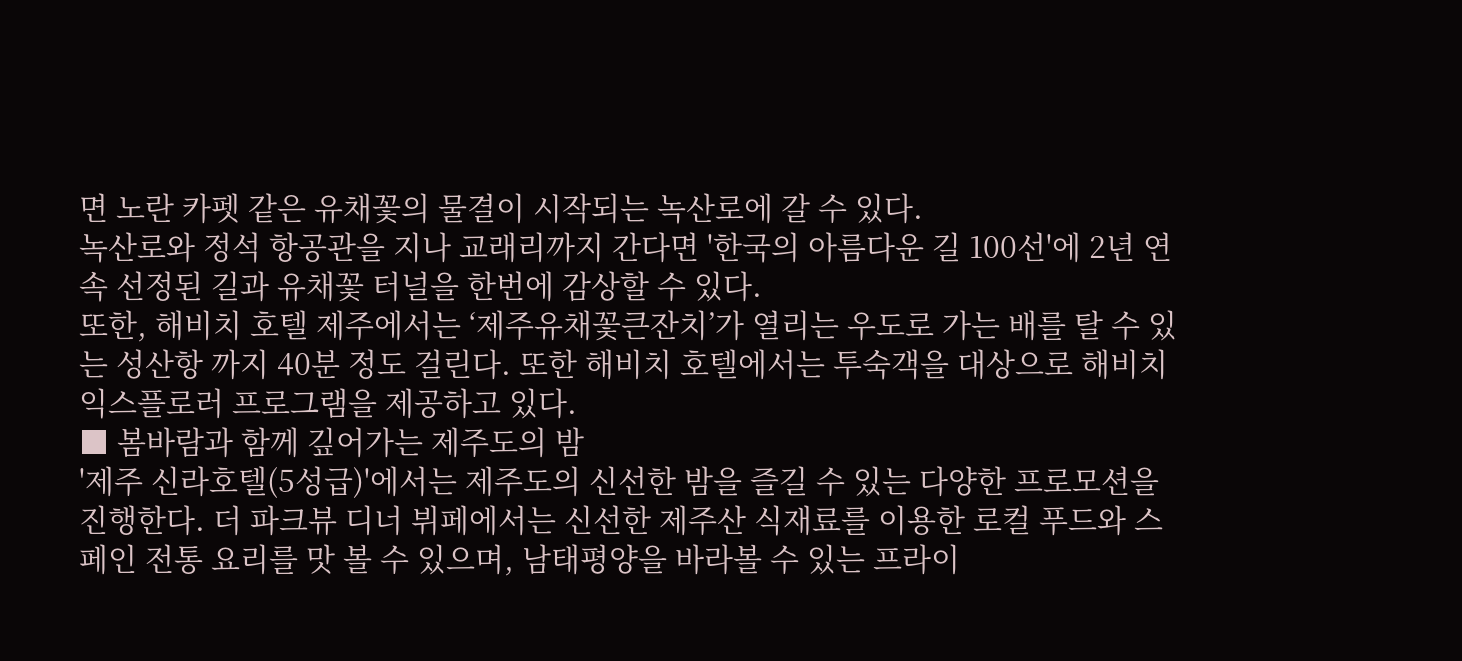면 노란 카펫 같은 유채꽃의 물결이 시작되는 녹산로에 갈 수 있다.
녹산로와 정석 항공관을 지나 교래리까지 간다면 '한국의 아름다운 길 100선'에 2년 연속 선정된 길과 유채꽃 터널을 한번에 감상할 수 있다.
또한, 해비치 호텔 제주에서는 ‘제주유채꽃큰잔치’가 열리는 우도로 가는 배를 탈 수 있는 성산항 까지 40분 정도 걸린다. 또한 해비치 호텔에서는 투숙객을 대상으로 해비치 익스플로러 프로그램을 제공하고 있다.
■ 봄바람과 함께 깊어가는 제주도의 밤
'제주 신라호텔(5성급)'에서는 제주도의 신선한 밤을 즐길 수 있는 다양한 프로모션을 진행한다. 더 파크뷰 디너 뷔페에서는 신선한 제주산 식재료를 이용한 로컬 푸드와 스페인 전통 요리를 맛 볼 수 있으며, 남태평양을 바라볼 수 있는 프라이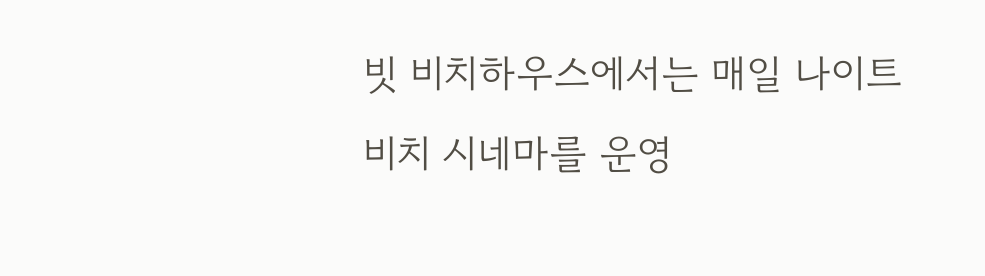빗 비치하우스에서는 매일 나이트 비치 시네마를 운영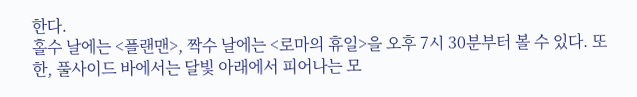한다.
홀수 날에는 <플랜맨>, 짝수 날에는 <로마의 휴일>을 오후 7시 30분부터 볼 수 있다. 또한, 풀사이드 바에서는 달빛 아래에서 피어나는 모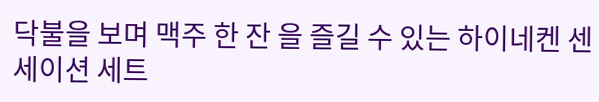닥불을 보며 맥주 한 잔 을 즐길 수 있는 하이네켄 센세이션 세트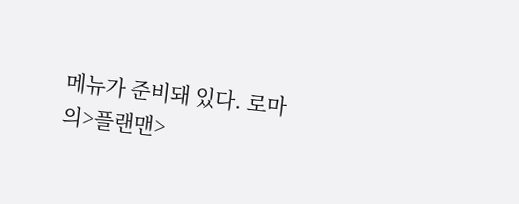메뉴가 준비돼 있다. 로마의>플랜맨>